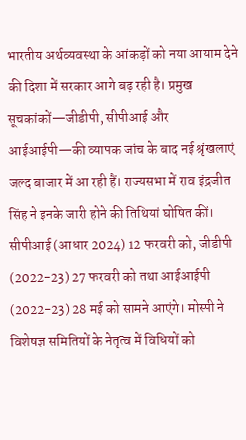भारतीय अर्थव्यवस्था के आंकड़ों को नया आयाम देने की दिशा में सरकार आगे बढ़ रही है। प्रमुख सूचकांकों—जीडीपी, सीपीआई और आईआईपी—की व्यापक जांच के बाद नई श्रृंखलाएं जल्द बाजार में आ रही हैं। राज्यसभा में राव इंद्रजीत सिंह ने इनके जारी होने की तिथियां घोषित कीं।
सीपीआई (आधार 2024) 12 फरवरी को, जीडीपी (2022-23) 27 फरवरी को तथा आईआईपी (2022-23) 28 मई को सामने आएंगे। मोस्पी ने विशेषज्ञ समितियों के नेतृत्व में विधियों को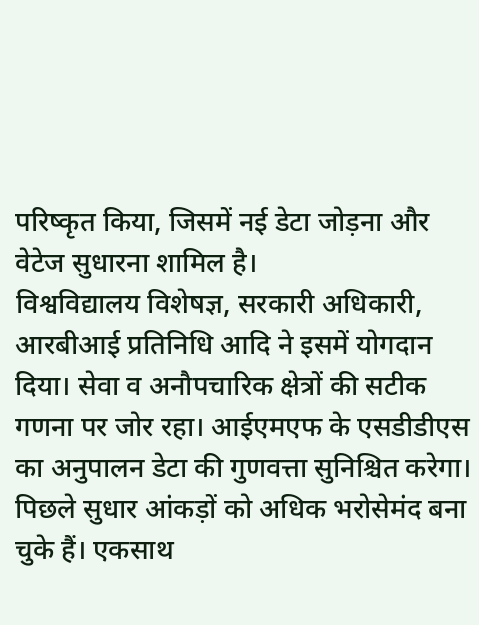परिष्कृत किया, जिसमें नई डेटा जोड़ना और वेटेज सुधारना शामिल है।
विश्वविद्यालय विशेषज्ञ, सरकारी अधिकारी, आरबीआई प्रतिनिधि आदि ने इसमें योगदान दिया। सेवा व अनौपचारिक क्षेत्रों की सटीक गणना पर जोर रहा। आईएमएफ के एसडीडीएस का अनुपालन डेटा की गुणवत्ता सुनिश्चित करेगा।
पिछले सुधार आंकड़ों को अधिक भरोसेमंद बना चुके हैं। एकसाथ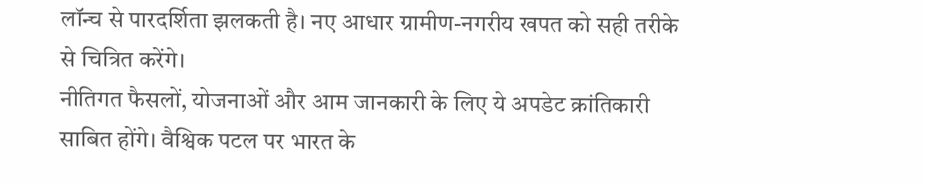लॉन्च से पारदर्शिता झलकती है। नए आधार ग्रामीण-नगरीय खपत को सही तरीके से चित्रित करेंगे।
नीतिगत फैसलों, योजनाओं और आम जानकारी के लिए ये अपडेट क्रांतिकारी साबित होंगे। वैश्विक पटल पर भारत के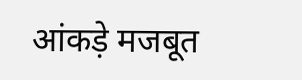आंकड़े मजबूत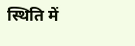स्थिति में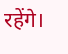रहेंगे।